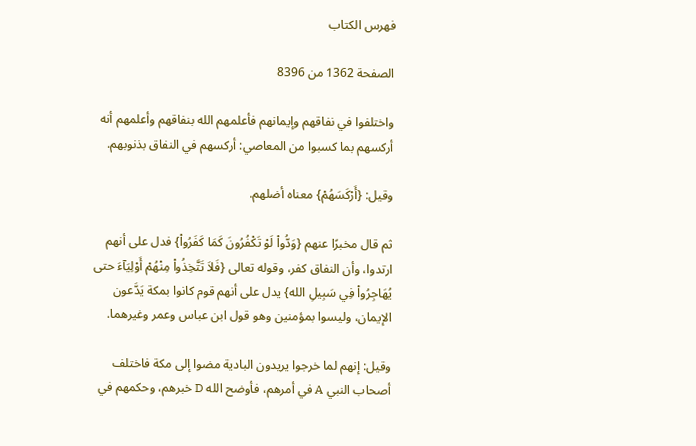فهرس الكتاب

الصفحة 1362 من 8396

واختلفوا في نفاقهم وإيمانهم فأعلمهم الله بنفاقهم وأعلمهم أنه أركسهم بما كسبوا من المعاصي: أركسهم في النفاق بذنوبهم.

وقيل: {أَرْكَسَهُمْ} معناه أضلهم.

ثم قال مخبرًا عنهم {وَدُّواْ لَوْ تَكْفُرُونَ كَمَا كَفَرُواْ} فدل على أنهم ارتدوا، وأن النفاق كفر، وقوله تعالى {فَلاَ تَتَّخِذُواْ مِنْهُمْ أَوْلِيَآءَ حتى يُهَاجِرُواْ فِي سَبِيلِ الله} يدل على أنهم قوم كانوا بمكة يَدَّعون الإيمان، وليسوا بمؤمنين وهو قول ابن عباس وعمر وغيرهما.

وقيل: إنهم لما خرجوا يريدون البادية مضوا إلى مكة فاختلف أصحاب النبي A في أمرهم، فأوضح الله D خبرهم، وحكمهم في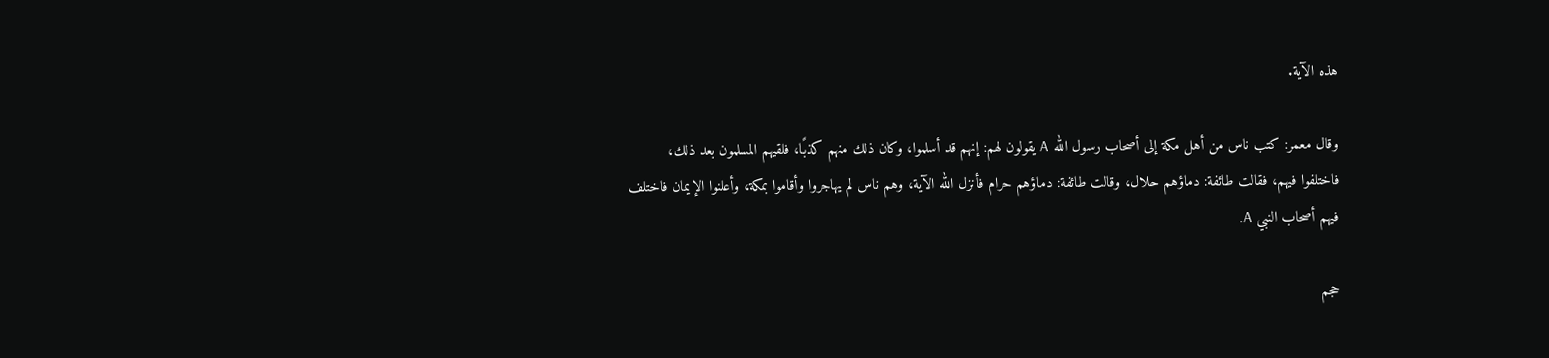هذه الآية.

وقال معمر: كتب ناس من أهل مكة إلى أصحاب رسول الله A يقولون لهم: إنهم قد أسلموا، وكان ذلك منهم كذبًا، فلقيهم المسلمون بعد ذلك، فاختلفوا فيهم، فقالت طائفة: دماؤهم حلال، وقالت طائفة: دماؤهم حرام فأنزل الله الآية، وهم ناس لم يهاجروا وأقاموا بمكة، وأعلنوا الإيمان فاختلف فيهم أصحاب النبي A.

حجم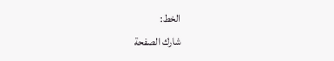الخط:
شارك الصفحة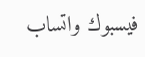فيسبوك واتساب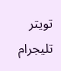تويتر تليجرام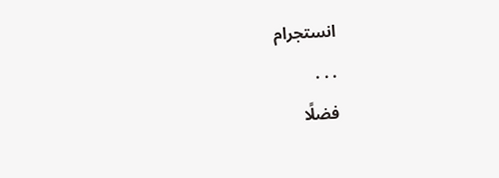انستجرام
. . .
فضلًا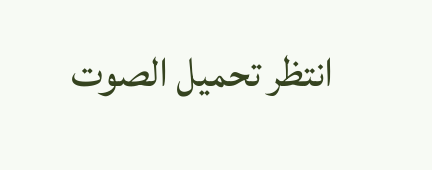انتظر تحميل الصوت